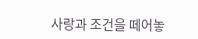사랑과 조건을 떼어놓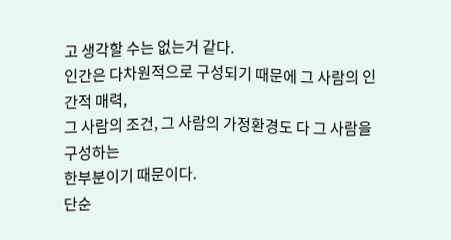고 생각할 수는 없는거 같다.
인간은 다차원적으로 구성되기 때문에 그 사람의 인간적 매력,
그 사람의 조건, 그 사람의 가정환경도 다 그 사람을 구성하는
한부분이기 때문이다.
단순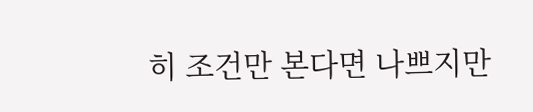히 조건만 본다면 나쁘지만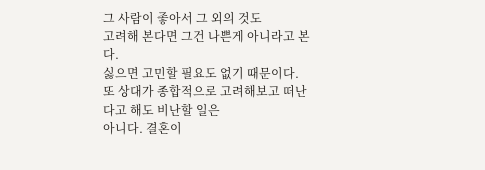그 사람이 좋아서 그 외의 것도
고려해 본다면 그건 나쁜게 아니라고 본다.
싫으면 고민할 필요도 없기 때문이다.
또 상대가 종합적으로 고려해보고 떠난다고 해도 비난할 일은
아니다. 결혼이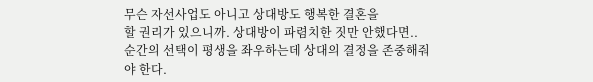무슨 자선사업도 아니고 상대방도 행복한 결혼을
할 권리가 있으니까. 상대방이 파렴치한 짓만 안했다면..
순간의 선택이 평생을 좌우하는데 상대의 결정을 존중해줘야 한다.